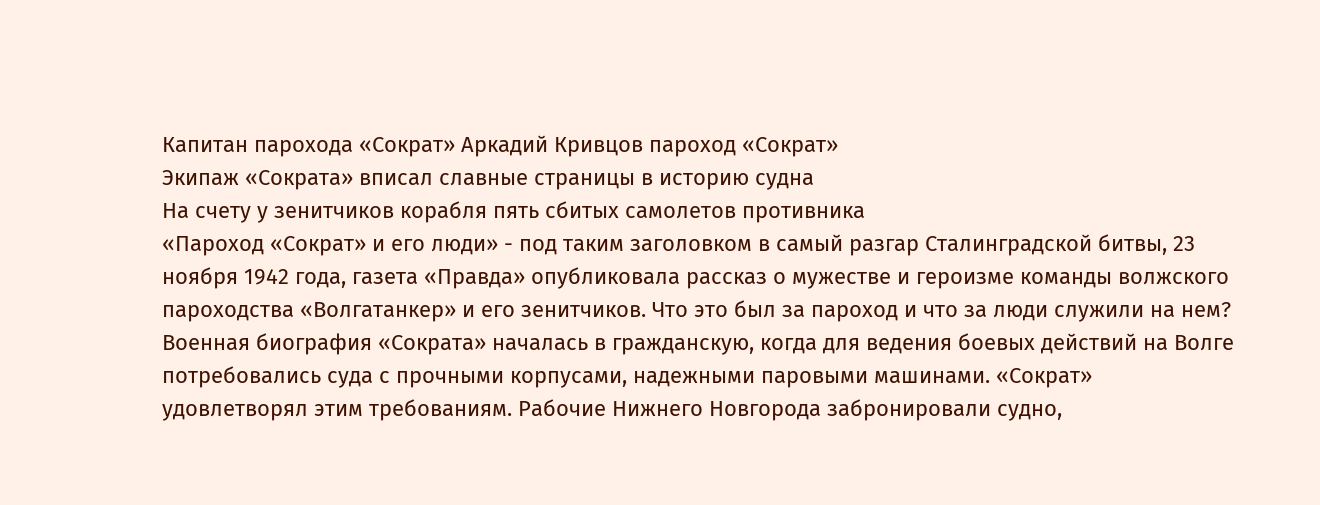Капитан парохода «Сократ» Аркадий Кривцов пароход «Сократ»
Экипаж «Сократа» вписал славные страницы в историю судна
На счету у зенитчиков корабля пять сбитых самолетов противника
«Пароход «Сократ» и его люди» - под таким заголовком в самый разгар Сталинградской битвы, 23 ноября 1942 года, газета «Правда» опубликовала рассказ о мужестве и героизме команды волжского пароходства «Волгатанкер» и его зенитчиков. Что это был за пароход и что за люди служили на нем?
Военная биография «Сократа» началась в гражданскую, когда для ведения боевых действий на Волге потребовались суда с прочными корпусами, надежными паровыми машинами. «Сократ» удовлетворял этим требованиям. Рабочие Нижнего Новгорода забронировали судно,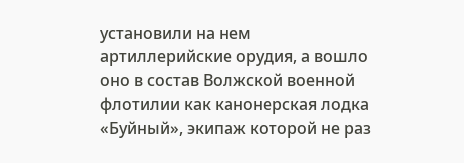установили на нем артиллерийские орудия, а вошло оно в состав Волжской военной флотилии как канонерская лодка «Буйный», экипаж которой не раз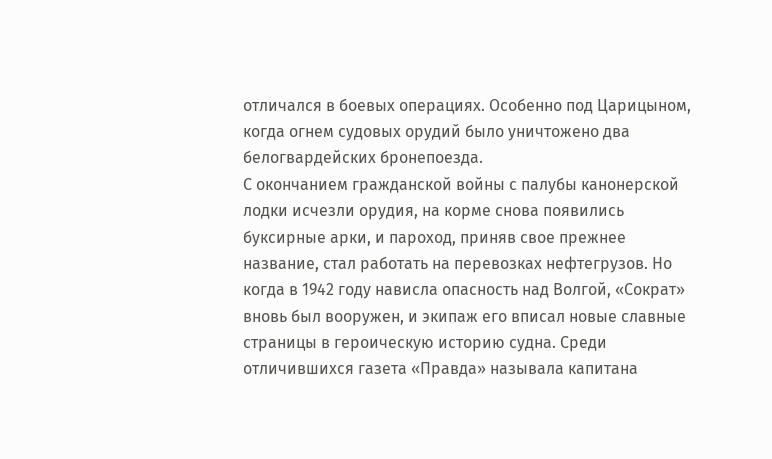отличался в боевых операциях. Особенно под Царицыном, когда огнем судовых орудий было уничтожено два белогвардейских бронепоезда.
С окончанием гражданской войны с палубы канонерской лодки исчезли орудия, на корме снова появились буксирные арки, и пароход, приняв свое прежнее название, стал работать на перевозках нефтегрузов. Но когда в 1942 году нависла опасность над Волгой, «Сократ» вновь был вооружен, и экипаж его вписал новые славные страницы в героическую историю судна. Среди отличившихся газета «Правда» называла капитана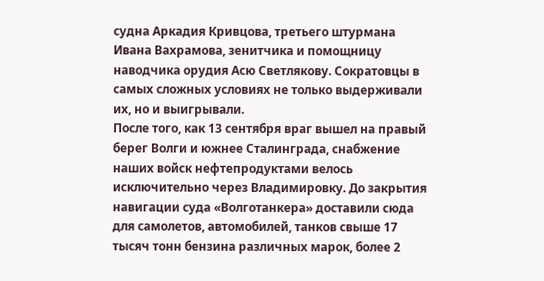судна Аркадия Кривцова, третьего штурмана Ивана Вахрамова, зенитчика и помощницу наводчика орудия Асю Светлякову. Сократовцы в самых сложных условиях не только выдерживали их, но и выигрывали.
После того, как 13 сентября враг вышел на правый берег Волги и южнее Сталинграда, снабжение наших войск нефтепродуктами велось исключительно через Владимировку. До закрытия навигации суда «Волготанкера» доставили сюда для самолетов, автомобилей, танков свыше 17 тысяч тонн бензина различных марок, более 2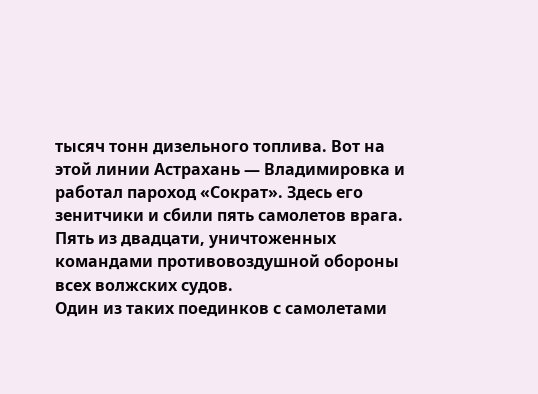тысяч тонн дизельного топлива. Вот на этой линии Астрахань — Владимировка и работал пароход «Сократ». Здесь его зенитчики и сбили пять самолетов врага. Пять из двадцати, уничтоженных командами противовоздушной обороны всех волжских судов.
Один из таких поединков с самолетами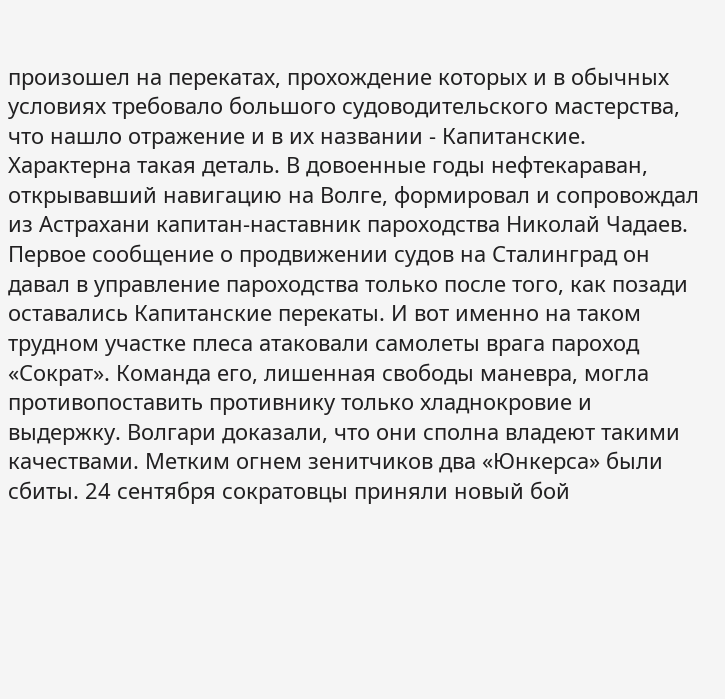произошел на перекатах, прохождение которых и в обычных условиях требовало большого судоводительского мастерства, что нашло отражение и в их названии - Капитанские. Характерна такая деталь. В довоенные годы нефтекараван, открывавший навигацию на Волге, формировал и сопровождал из Астрахани капитан-наставник пароходства Николай Чадаев. Первое сообщение о продвижении судов на Сталинград он давал в управление пароходства только после того, как позади оставались Капитанские перекаты. И вот именно на таком трудном участке плеса атаковали самолеты врага пароход «Сократ». Команда его, лишенная свободы маневра, могла противопоставить противнику только хладнокровие и выдержку. Волгари доказали, что они сполна владеют такими качествами. Метким огнем зенитчиков два «Юнкерса» были сбиты. 24 сентября сократовцы приняли новый бой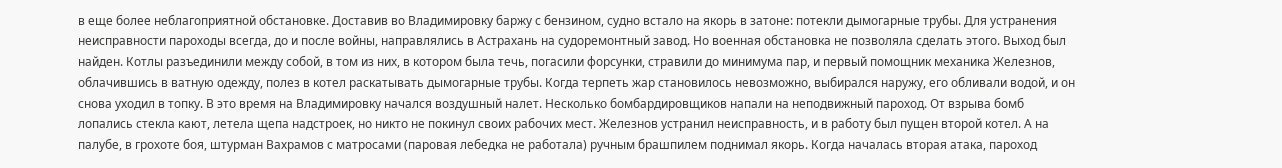в еще более неблагоприятной обстановке. Доставив во Владимировку баржу с бензином, судно встало на якорь в затоне: потекли дымогарные трубы. Для устранения неисправности пароходы всегда, до и после войны, направлялись в Астрахань на судоремонтный завод. Но военная обстановка не позволяла сделать этого. Выход был найден. Котлы разъединили между собой, в том из них, в котором была течь, погасили форсунки, стравили до минимума пар, и первый помощник механика Железнов, облачившись в ватную одежду, полез в котел раскатывать дымогарные трубы. Когда терпеть жар становилось невозможно, выбирался наружу, его обливали водой, и он снова уходил в топку. В это время на Владимировку начался воздушный налет. Несколько бомбардировщиков напали на неподвижный пароход. От взрыва бомб лопались стекла кают, летела щепа надстроек, но никто не покинул своих рабочих мест. Железнов устранил неисправность, и в работу был пущен второй котел. А на палубе, в грохоте боя, штурман Вахрамов с матросами (паровая лебедка не работала) ручным брашпилем поднимал якорь. Когда началась вторая атака, пароход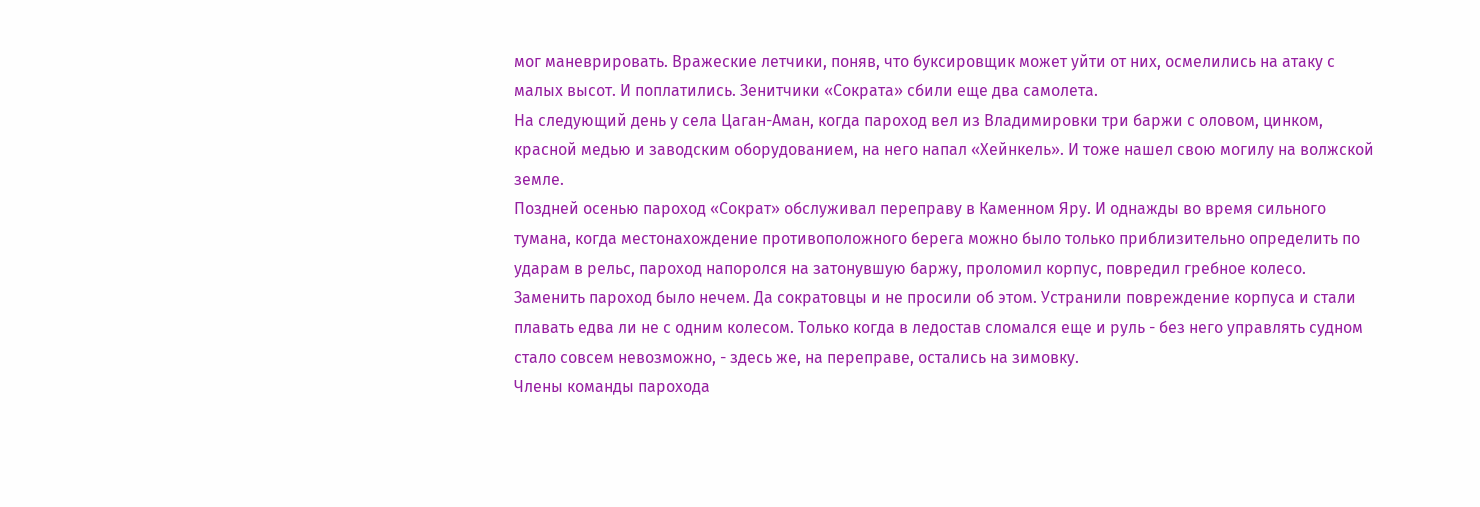мог маневрировать. Вражеские летчики, поняв, что буксировщик может уйти от них, осмелились на атаку с малых высот. И поплатились. Зенитчики «Сократа» сбили еще два самолета.
На следующий день у села Цаган-Аман, когда пароход вел из Владимировки три баржи с оловом, цинком, красной медью и заводским оборудованием, на него напал «Хейнкель». И тоже нашел свою могилу на волжской земле.
Поздней осенью пароход «Сократ» обслуживал переправу в Каменном Яру. И однажды во время сильного тумана, когда местонахождение противоположного берега можно было только приблизительно определить по ударам в рельс, пароход напоролся на затонувшую баржу, проломил корпус, повредил гребное колесо. Заменить пароход было нечем. Да сократовцы и не просили об этом. Устранили повреждение корпуса и стали плавать едва ли не с одним колесом. Только когда в ледостав сломался еще и руль - без него управлять судном стало совсем невозможно, - здесь же, на переправе, остались на зимовку.
Члены команды парохода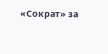«Сократ» за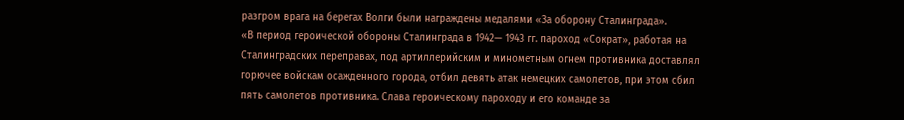разгром врага на берегах Волги были награждены медалями «За оборону Сталинграда».
«В период героической обороны Сталинграда в 1942— 1943 гг. пароход «Сократ», работая на Сталинградских переправах, под артиллерийским и минометным огнем противника доставлял горючее войскам осажденного города, отбил девять атак немецких самолетов, при этом сбил пять самолетов противника. Слава героическому пароходу и его команде за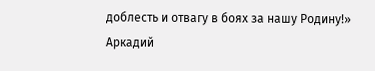доблесть и отвагу в боях за нашу Родину!»
Аркадий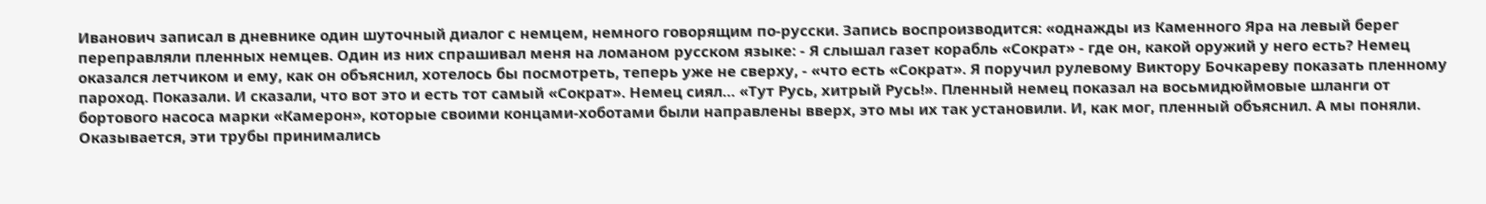Иванович записал в дневнике один шуточный диалог с немцем, немного говорящим по-русски. Запись воспроизводится: «однажды из Каменного Яра на левый берег переправляли пленных немцев. Один из них спрашивал меня на ломаном русском языке: - Я слышал газет корабль «Сократ» - где он, какой оружий у него есть? Немец оказался летчиком и ему, как он объяснил, хотелось бы посмотреть, теперь уже не сверху, - «что есть «Сократ». Я поручил рулевому Виктору Бочкареву показать пленному пароход. Показали. И сказали, что вот это и есть тот самый «Сократ». Немец сиял… «Тут Русь, хитрый Русь!». Пленный немец показал на восьмидюймовые шланги от бортового насоса марки «Камерон», которые своими концами-хоботами были направлены вверх, это мы их так установили. И, как мог, пленный объяснил. А мы поняли. Оказывается, эти трубы принимались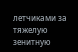летчиками за тяжелую зенитную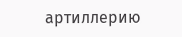артиллерию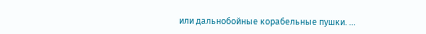или дальнобойные корабельные пушки. …